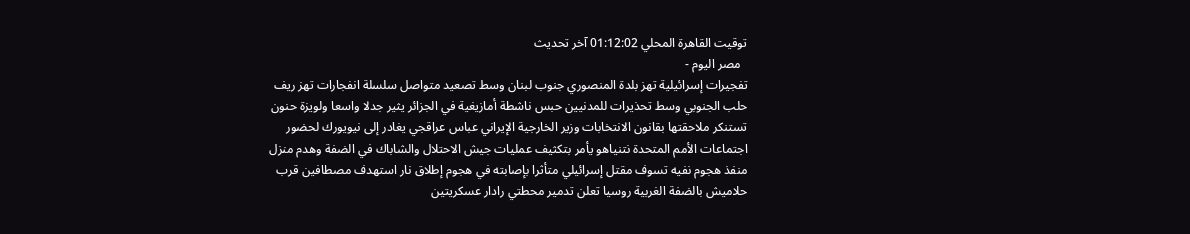توقيت القاهرة المحلي 01:12:02 آخر تحديث
  مصر اليوم -
تفجيرات إسرائيلية تهز بلدة المنصوري جنوب لبنان وسط تصعيد متواصل سلسلة انفجارات تهز ريف حلب الجنوبي وسط تحذيرات للمدنيين حبس ناشطة أمازيغية في الجزائر يثير جدلا واسعا ولويزة حنون تستنكر ملاحقتها بقانون الانتخابات وزير الخارجية الإيراني عباس عراقجي يغادر إلى نيويورك لحضور اجتماعات الأمم المتحدة نتنياهو يأمر بتكثيف عمليات جيش الاحتلال والشاباك في الضفة وهدم منزل منفذ هجوم نفيه تسوف مقتل إسرائيلي متأثرا بإصابته في هجوم إطلاق نار استهدف مصطافين قرب حلاميش بالضفة الغربية روسيا تعلن تدمير محطتي رادار عسكريتين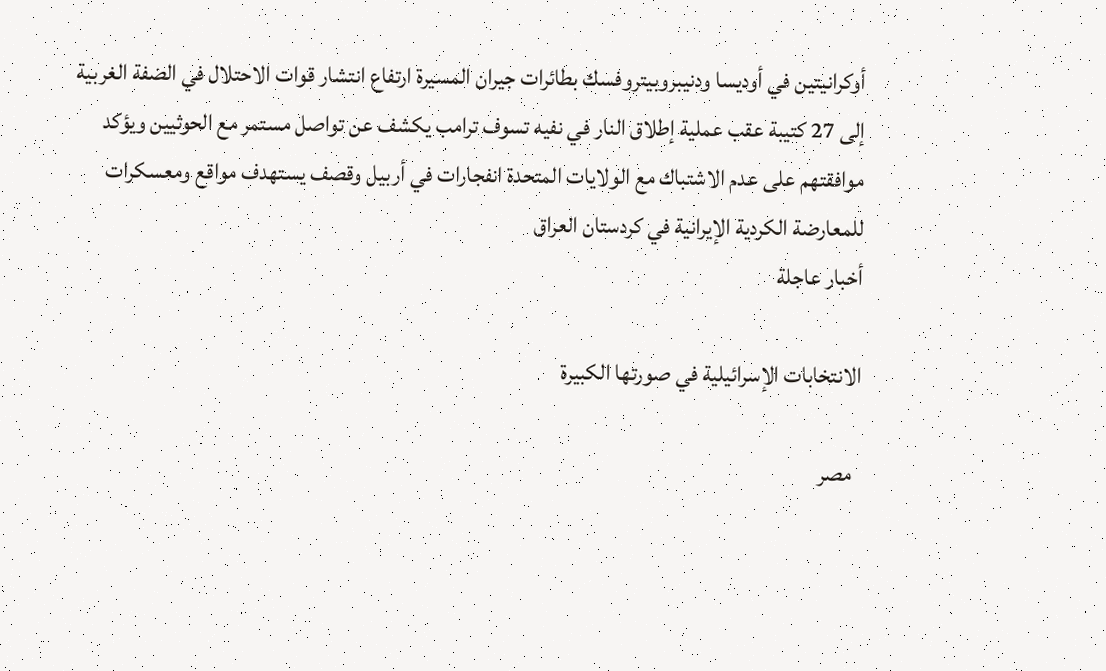أوكرانيتين في أوديسا ودنيبروبيتروفسك بطائرات جيران المسيرة ارتفاع انتشار قوات الاحتلال في الضفة الغربية إلى 27 كتيبة عقب عملية إطلاق النار في نفيه تسوف ترامب يكشف عن تواصل مستمر مع الحوثيين ويؤكد موافقتهم على عدم الاشتباك مع الولايات المتحدة انفجارات في أربيل وقصف يستهدف مواقع ومعسكرات للمعارضة الكردية الإيرانية في كردستان العراق
أخبار عاجلة

الانتخابات الإسرائيلية في صورتها الكبيرة

  مصر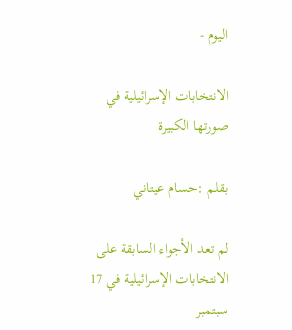اليوم -

الانتخابات الإسرائيلية في صورتها الكبيرة

بقلم :حسام عيتاني

لم تعد الأجواء السابقة على الانتخابات الإسرائيلية في 17 سبتمبر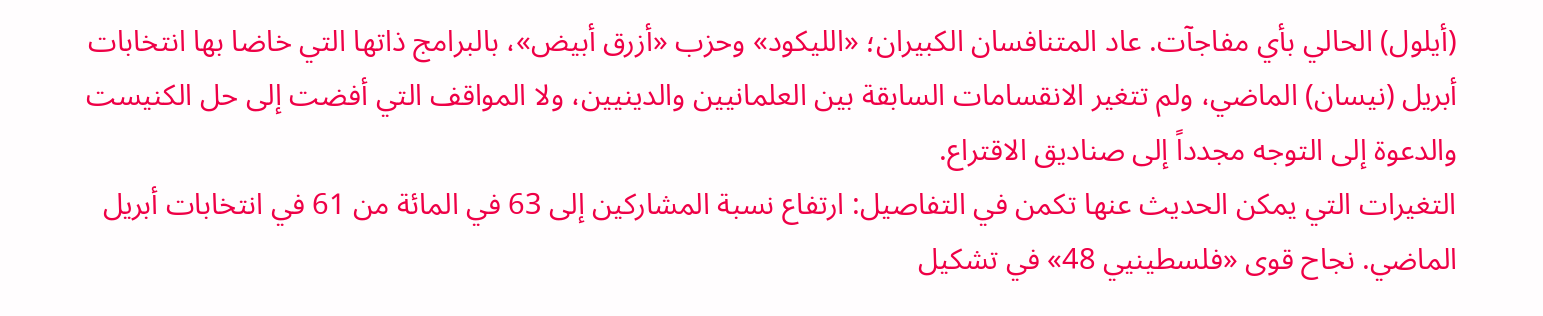(أيلول) الحالي بأي مفاجآت. عاد المتنافسان الكبيران؛ «الليكود» وحزب «أزرق أبيض»، بالبرامج ذاتها التي خاضا بها انتخابات أبريل (نيسان) الماضي، ولم تتغير الانقسامات السابقة بين العلمانيين والدينيين، ولا المواقف التي أفضت إلى حل الكنيست والدعوة إلى التوجه مجدداً إلى صناديق الاقتراع.
التغيرات التي يمكن الحديث عنها تكمن في التفاصيل: ارتفاع نسبة المشاركين إلى 63 في المائة من 61 في انتخابات أبريل الماضي. نجاح قوى «فلسطينيي 48» في تشكيل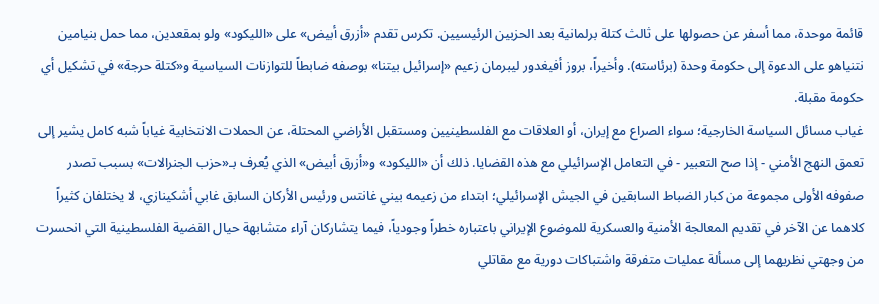قائمة موحدة، مما أسفر عن حصولها على ثالث كتلة برلمانية بعد الحزبين الرئيسيين. تكرس تقدم «أزرق أبيض» على «الليكود» ولو بمقعدين، مما حمل بنيامين نتنياهو على الدعوة إلى حكومة وحدة (برئاسته). وأخيراً، بروز أفيغدور ليبرمان زعيم «إسرائيل بيتنا» بوصفه ضابطاً للتوازنات السياسية و«كتلة حرجة» في تشكيل أي حكومة مقبلة.
غياب مسائل السياسة الخارجية؛ سواء الصراع مع إيران، أو العلاقات مع الفلسطينيين ومستقبل الأراضي المحتلة، عن الحملات الانتخابية غياباً شبه كامل يشير إلى تعمق النهج الأمني - إذا صح التعبير - في التعامل الإسرائيلي مع هذه القضايا. ذلك أن «الليكود» و«أزرق أبيض» الذي يُعرف بـ«حزب الجنرالات» بسبب تصدر صفوفه الأولى مجموعة من كبار الضباط السابقين في الجيش الإسرائيلي؛ ابتداء من زعيمه بيني غانتس ورئيس الأركان السابق غابي أشكينازي، لا يختلفان كثيراً كلاهما عن الآخر في تقديم المعالجة الأمنية والعسكرية للموضوع الإيراني باعتباره خطراً وجودياً، فيما يتشاركان آراء متشابهة حيال القضية الفلسطينية التي انحسرت من وجهتي نظريهما إلى مسألة عمليات متفرقة واشتباكات دورية مع مقاتلي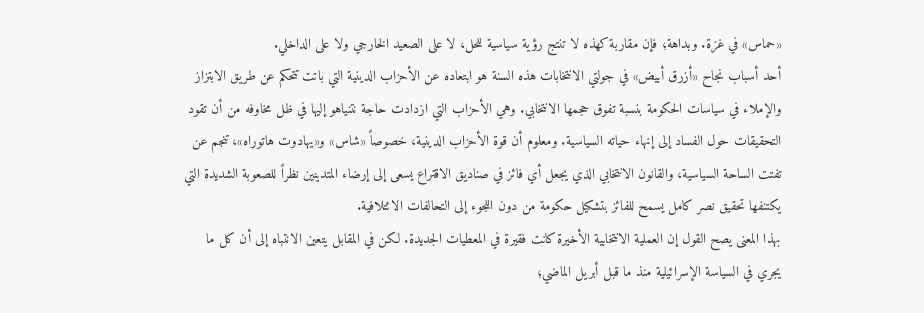«حماس» في غزة. وبداهة؛ فإن مقاربة كهذه لا تنتج رؤية سياسية للحل، لا على الصعيد الخارجي ولا على الداخلي.
أحد أسباب نجاح «أزرق أبيض» في جولتي الانتخابات هذه السنة هو ابتعاده عن الأحزاب الدينية التي باتت تتحكم عن طريق الابتزاز والإملاء في سياسات الحكومة بنسبة تفوق حجمها الانتخابي. وهي الأحزاب التي ازدادت حاجة نتنياهو إليها في ظل مخاوفه من أن تقود التحقيقات حول الفساد إلى إنهاء حياته السياسية. ومعلوم أن قوة الأحزاب الدينية، خصوصاً «شاس» و«يهادوت هاتوراه»، تنجم عن تفتت الساحة السياسية، والقانون الانتخابي الذي يجعل أي فائز في صناديق الاقتراع يسعى إلى إرضاء المتدينين نظراً للصعوبة الشديدة التي يكتنفها تحقيق نصر كامل يسمح للفائز بتشكيل حكومة من دون اللجوء إلى التحالفات الائتلافية.
بهذا المعنى يصح القول إن العملية الانتخابية الأخيرة كانت فقيرة في المعطيات الجديدة. لكن في المقابل يتعين الانتباه إلى أن كل ما يجري في السياسة الإسرائيلية منذ ما قبل أبريل الماضي؛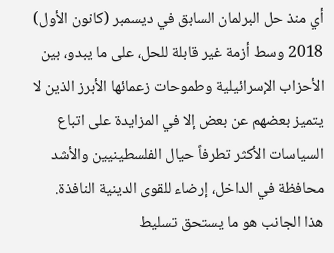أي منذ حل البرلمان السابق في ديسمبر (كانون الأول) 2018 وسط أزمة غير قابلة للحل، على ما يبدو، بين الأحزاب الإسرائيلية وطموحات زعمائها الأبرز الذين لا يتميز بعضهم عن بعض إلا في المزايدة على اتباع السياسات الأكثر تطرفاً حيال الفلسطينيين والأشد محافظة في الداخل، إرضاء للقوى الدينية النافذة.
هذا الجانب هو ما يستحق تسليط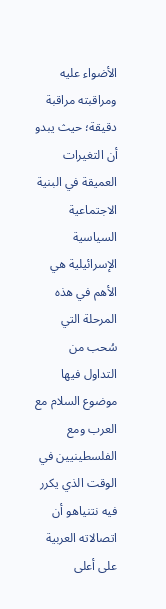الأضواء عليه ومراقبته مراقبة دقيقة؛ حيث يبدو أن التغيرات العميقة في البنية الاجتماعية السياسية الإسرائيلية هي الأهم في هذه المرحلة التي سُحب من التداول فيها موضوع السلام مع العرب ومع الفلسطينيين في الوقت الذي يكرر فيه نتنياهو أن اتصالاته العربية على أعلى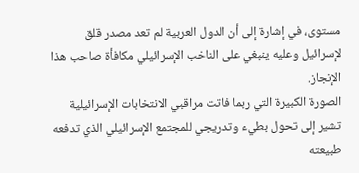مستوى، في إشارة إلى أن الدول العربية لم تعد مصدر قلق لإسرائيل وعليه ينبغي على الناخب الإسرائيلي مكافأة صاحب هذا الإنجاز.
الصورة الكبيرة التي ربما فاتت مراقبي الانتخابات الإسرائيلية تشير إلى تحول بطيء وتدريجي للمجتمع الإسرائيلي الذي تدفعه طبيعته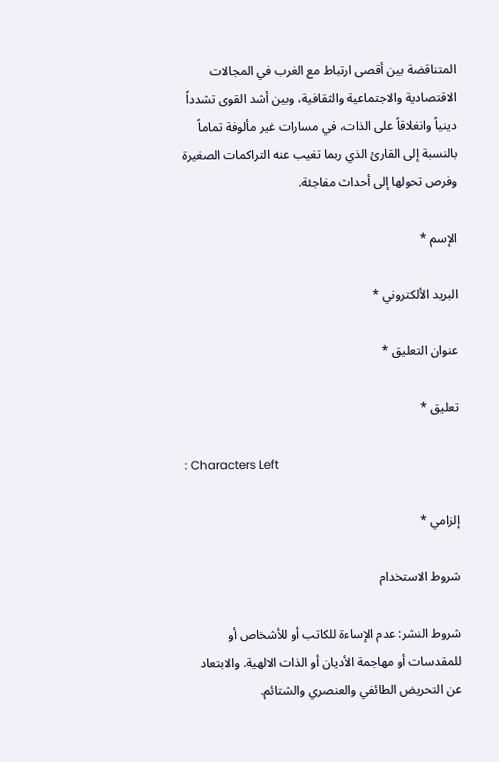المتناقضة بين أقصى ارتباط مع الغرب في المجالات الاقتصادية والاجتماعية والثقافية، وبين أشد القوى تشدداً دينياً وانغلاقاً على الذات، في مسارات غير مألوفة تماماً بالنسبة إلى القارئ الذي ربما تغيب عنه التراكمات الصغيرة وفرص تحولها إلى أحداث مفاجئة.

الإسم *

البريد الألكتروني *

عنوان التعليق *

تعليق *

: Characters Left

إلزامي *

شروط الاستخدام

شروط النشر: عدم الإساءة للكاتب أو للأشخاص أو للمقدسات أو مهاجمة الأديان أو الذات الالهية. والابتعاد عن التحريض الطائفي والعنصري والشتائم.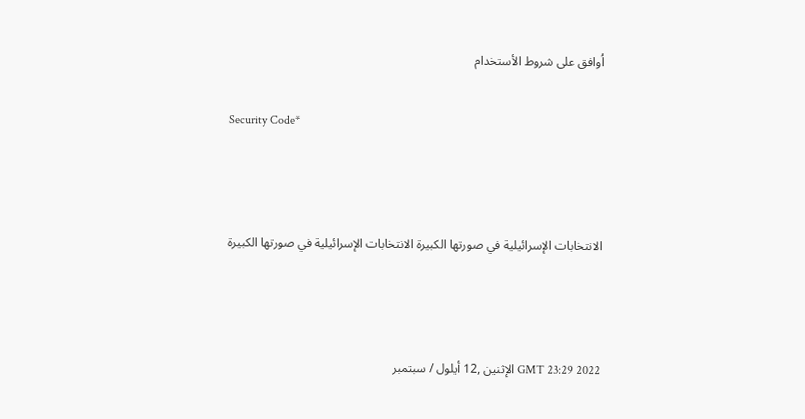اُوافق على شروط الأستخدام

Security Code*



الانتخابات الإسرائيلية في صورتها الكبيرة الانتخابات الإسرائيلية في صورتها الكبيرة



GMT 23:29 2022 الإثنين ,12 أيلول / سبتمبر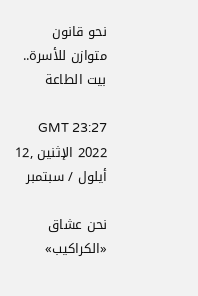نحو قانون متوازن للأسرة.. بيت الطاعة

GMT 23:27 2022 الإثنين ,12 أيلول / سبتمبر

نحن عشاق «الكراكيب»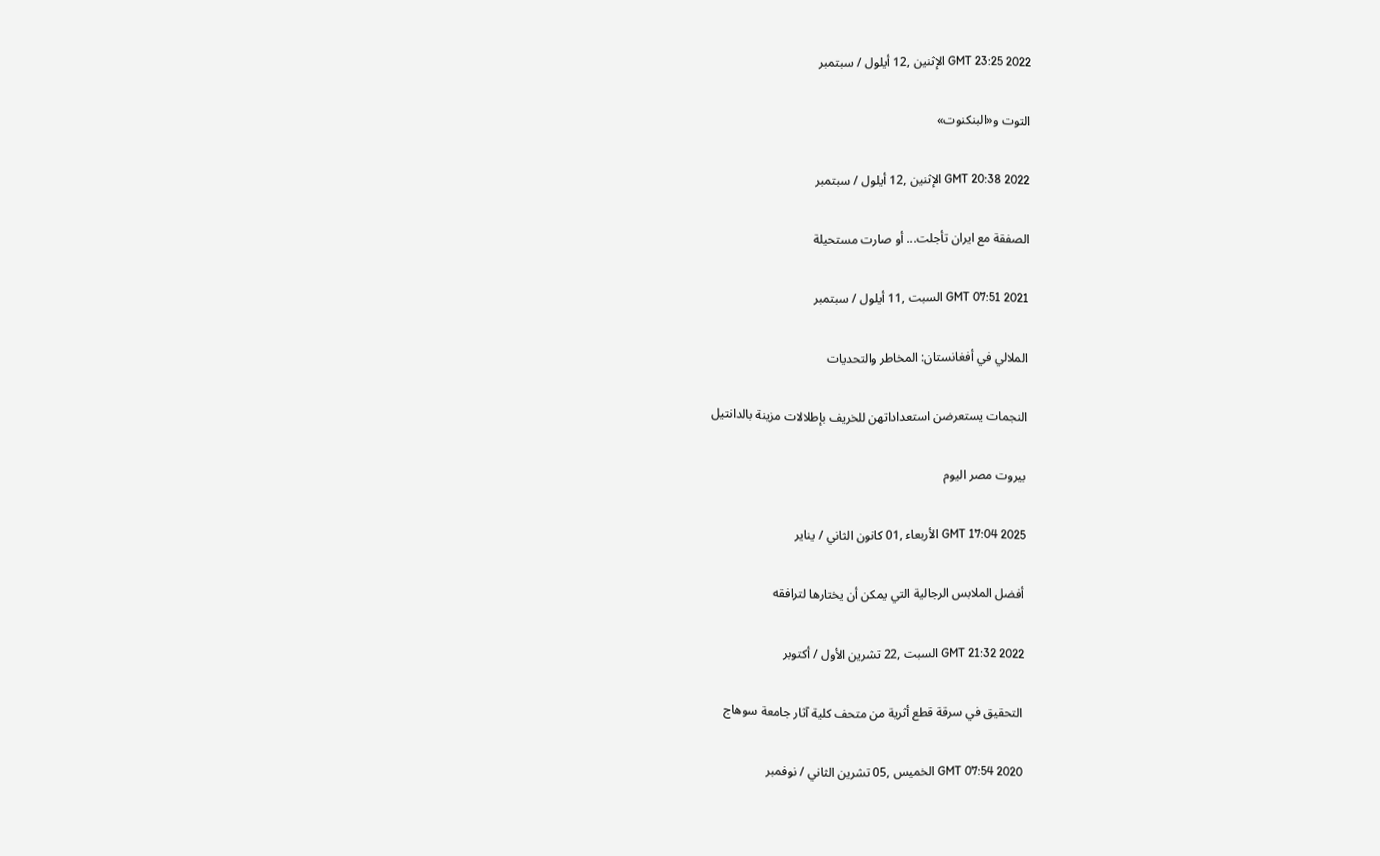GMT 23:25 2022 الإثنين ,12 أيلول / سبتمبر

التوت و«البنكنوت»

GMT 20:38 2022 الإثنين ,12 أيلول / سبتمبر

الصفقة مع ايران تأجلت... أو صارت مستحيلة

GMT 07:51 2021 السبت ,11 أيلول / سبتمبر

الملالي في أفغانستان: المخاطر والتحديات

النجمات يستعرضن استعداداتهن للخريف بإطلالات مزينة بالدانتيل

بيروت مصر اليوم

GMT 17:04 2025 الأربعاء ,01 كانون الثاني / يناير

أفضل الملابس الرجالية التي يمكن أن يختارها لترافقه

GMT 21:32 2022 السبت ,22 تشرين الأول / أكتوبر

التحقيق في سرقة قطع أثرية من متحف كلية آثار جامعة سوهاج

GMT 07:54 2020 الخميس ,05 تشرين الثاني / نوفمبر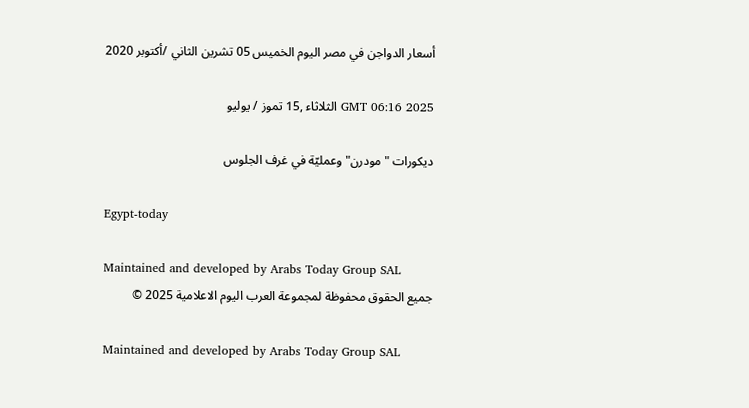أسعار الدواجن في مصر اليوم الخميس 05 تشرين الثاني /أكتوبر 2020

GMT 06:16 2025 الثلاثاء ,15 تموز / يوليو

ديكورات "مودرن" وعمليّة في غرف الجلوس

Egypt-today

Maintained and developed by Arabs Today Group SAL
جميع الحقوق محفوظة لمجموعة العرب اليوم الاعلامية 2025 ©

Maintained and developed by Arabs Today Group SAL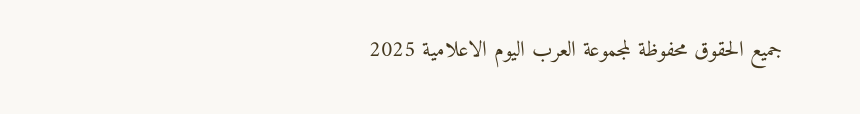جميع الحقوق محفوظة لمجموعة العرب اليوم الاعلامية 2025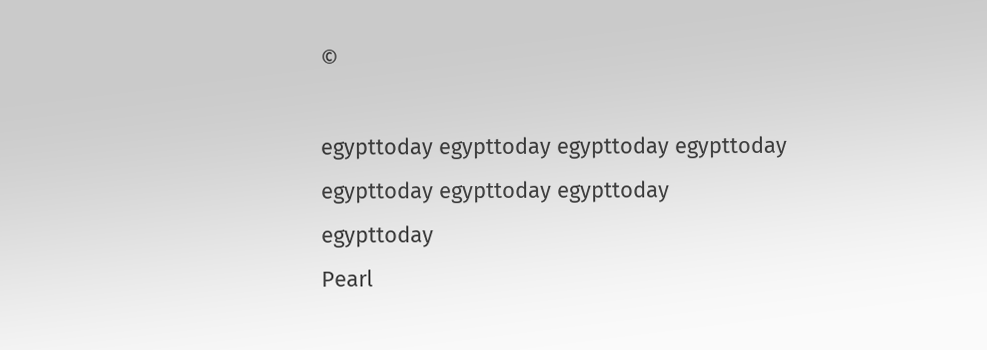©

egypttoday egypttoday egypttoday egypttoday
egypttoday egypttoday egypttoday
egypttoday
Pearl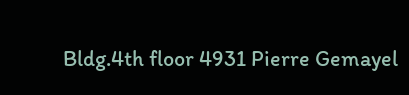Bldg.4th floor 4931 Pierre Gemayel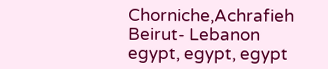Chorniche,Achrafieh Beirut- Lebanon
egypt, egypt, egypt